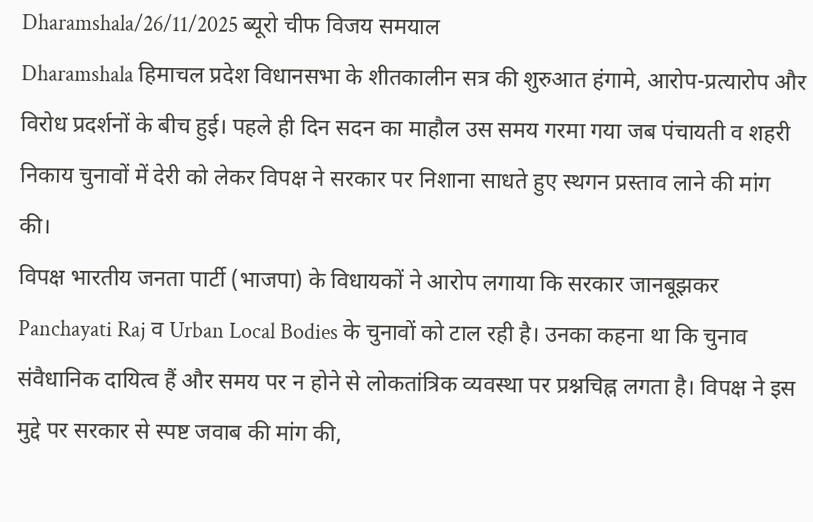Dharamshala/26/11/2025 ब्यूरो चीफ विजय समयाल
Dharamshala हिमाचल प्रदेश विधानसभा के शीतकालीन सत्र की शुरुआत हंगामे, आरोप-प्रत्यारोप और विरोध प्रदर्शनों के बीच हुई। पहले ही दिन सदन का माहौल उस समय गरमा गया जब पंचायती व शहरी निकाय चुनावों में देरी को लेकर विपक्ष ने सरकार पर निशाना साधते हुए स्थगन प्रस्ताव लाने की मांग की।
विपक्ष भारतीय जनता पार्टी (भाजपा) के विधायकों ने आरोप लगाया कि सरकार जानबूझकर Panchayati Raj व Urban Local Bodies के चुनावों को टाल रही है। उनका कहना था कि चुनाव संवैधानिक दायित्व हैं और समय पर न होने से लोकतांत्रिक व्यवस्था पर प्रश्नचिह्न लगता है। विपक्ष ने इस मुद्दे पर सरकार से स्पष्ट जवाब की मांग की,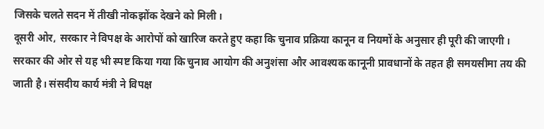जिसके चलते सदन में तीखी नोकझोंक देखने को मिली।
दूसरी ओर, सरकार ने विपक्ष के आरोपों को खारिज करते हुए कहा कि चुनाव प्रक्रिया कानून व नियमों के अनुसार ही पूरी की जाएगी। सरकार की ओर से यह भी स्पष्ट किया गया कि चुनाव आयोग की अनुशंसा और आवश्यक कानूनी प्रावधानों के तहत ही समयसीमा तय की जाती है। संसदीय कार्य मंत्री ने विपक्ष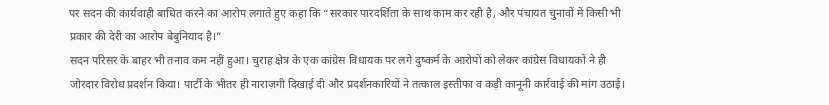पर सदन की कार्यवाही बाधित करने का आरोप लगाते हुए कहा कि “सरकार पारदर्शिता के साथ काम कर रही है, और पंचायत चुनावों में किसी भी प्रकार की देरी का आरोप बेबुनियाद है।”
सदन परिसर के बाहर भी तनाव कम नहीं हुआ। चुराह क्षेत्र के एक कांग्रेस विधायक पर लगे दुष्कर्म के आरोपों को लेकर कांग्रेस विधायकों ने ही जोरदार विरोध प्रदर्शन किया। पार्टी के भीतर ही नाराज़गी दिखाई दी और प्रदर्शनकारियों ने तत्काल इस्तीफा व कड़ी कानूनी कार्रवाई की मांग उठाई।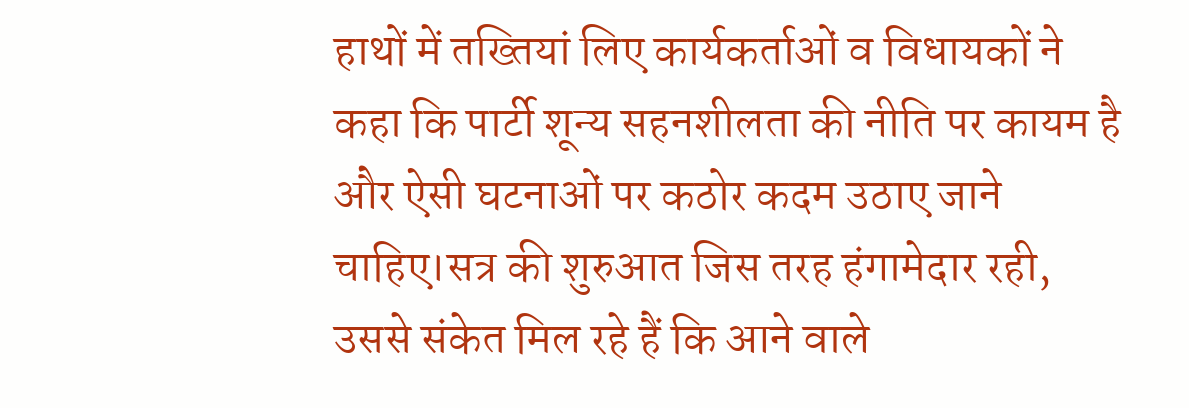हाथों में तख्तियां लिए कार्यकर्ताओं व विधायकों ने कहा कि पार्टी शून्य सहनशीलता की नीति पर कायम है और ऐसी घटनाओं पर कठोर कदम उठाए जाने चाहिए।सत्र की शुरुआत जिस तरह हंगामेदार रही, उससे संकेत मिल रहे हैं कि आने वाले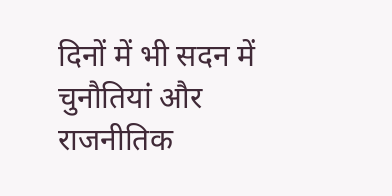दिनों में भी सदन में चुनौतियां और राजनीतिक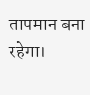तापमान बना रहेगा।